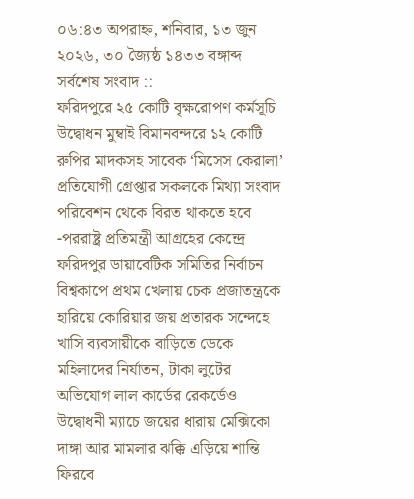০৬:৪৩ অপরাহ্ন, শনিবার, ১৩ জুন ২০২৬, ৩০ জ্যৈষ্ঠ ১৪৩৩ বঙ্গাব্দ
সর্বশেষ সংবাদ ::
ফরিদপুরে ২৫ কোটি বৃক্ষরোপণ কর্মসূচি উদ্বোধন মুম্বাই বিমানবন্দরে ১২ কোটি রুপির মাদকসহ সাবেক ‘মিসেস কেরালা’ প্রতিযোগী গ্রেপ্তার সকলকে মিথ্যা সংবাদ পরিবেশন থেকে বিরত থাকতে হবে -পররাষ্ট্র প্রতিমন্ত্রী আগ্রহের কেন্দ্রে ফরিদপুর ডায়াবেটিক সমিতির নির্বাচন বিশ্বকাপে প্রথম খেলায় চেক প্রজাতন্ত্রকে হারিয়ে কোরিয়ার জয় প্রতারক সন্দেহে খাসি ব্যবসায়ীকে বাড়িতে ডেকে মহিলাদের নির্যাতন, টাকা লুটের অভিযোগ লাল কার্ডের রেকর্ডেও উদ্বোধনী ম্যাচে জয়ের ধারায় মেক্সিকো দাঙ্গা আর মামলার ঝক্কি এড়িয়ে শান্তি ফিরবে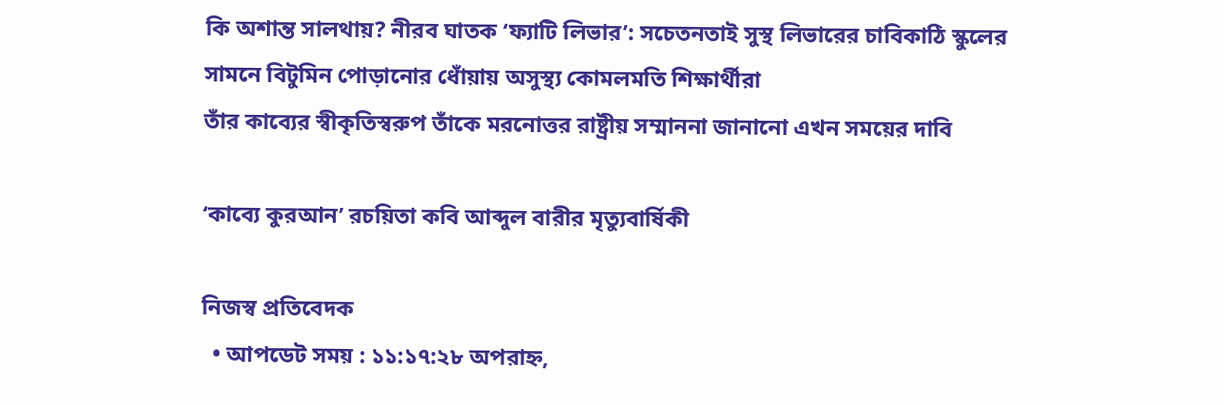কি অশান্ত সালথায়? নীরব ঘাতক ‘ফ্যাটি লিভার’: সচেতনতাই সুস্থ লিভারের চাবিকাঠি স্কুলের সামনে বিটুমিন পোড়ানোর ধোঁয়ায় অসুস্থ্য কোমলমতি শিক্ষার্থীরা
তাঁর কাব্যের স্বীকৃতিস্বরুপ তাঁকে মরনোত্তর রাষ্ট্রীয় সম্মাননা জানানো এখন সময়ের দাবি

‘কাব্যে কুরআন’ রচয়িতা কবি আব্দুল বারীর মৃত্যুবার্ষিকী

নিজস্ব প্রতিবেদক
  • আপডেট সময় : ১১:১৭:২৮ অপরাহ্ন,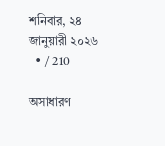শনিবার, ২৪ জানুয়ারী ২০২৬
  • / 210

অসাধারণ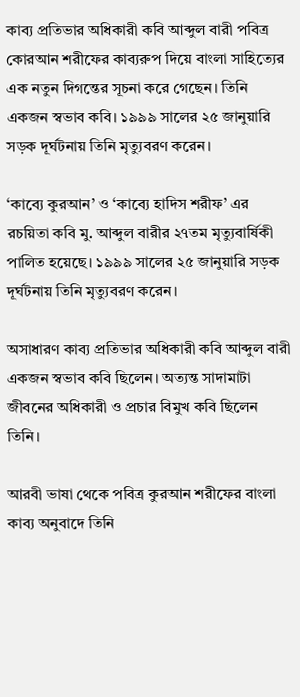কাব্য প্রতিভার অধিকারী কবি আব্দুল বারী পবিত্র কোরআন শরীফের কাব্যরুপ দিয়ে বাংলা সাহিত্যের এক নতুন দিগন্তের সূচনা করে গেছেন। তিনি একজন স্বভাব কবি। ১৯৯৯ সালের ২৫ জানুয়ারি সড়ক দূর্ঘটনায় তিনি মৃত্যুবরণ করেন।

‘কাব্যে কুরআন’ ও ‘কাব্যে হাদিস শরীফ’ এর রচয়িতা কবি মু. আব্দুল বারীর ২৭তম মৃত্যুবার্ষিকী পালিত হয়েছে। ১৯৯৯ সালের ২৫ জানুয়ারি সড়ক দূর্ঘটনায় তিনি মৃত্যুবরণ করেন।

অসাধারণ কাব্য প্রতিভার অধিকারী কবি আব্দুল বারী একজন স্বভাব কবি ছিলেন। অত্যন্ত সাদামাটা জীবনের অধিকারী ও প্রচার বিমুখ কবি ছিলেন তিনি।

আরবী ভাষা থেকে পবিত্র কুরআন শরীফের বাংলা কাব্য অনুবাদে তিনি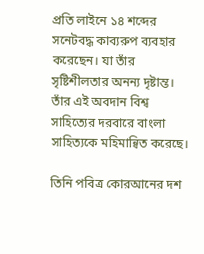প্রতি লাইনে ১৪ শব্দের সনেটবদ্ধ কাব্যরুপ ব্যবহার করেছেন। যা তাঁর সৃষ্টিশীলতার অনন্য দৃষ্টান্ত। তাঁর এই অবদান বিশ্ব সাহিত্যের দরবারে বাংলা সাহিত্যকে মহিমান্বিত করেছে।

তিনি পবিত্র কোরআনের দশ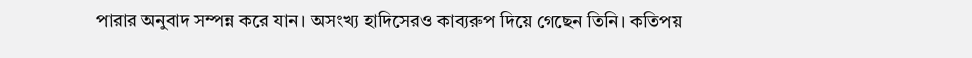পারার অনুবাদ সম্পন্ন করে যান। অসংখ্য হাদিসেরও কাব্যরুপ দিয়ে গেছেন তিনি। কতিপয়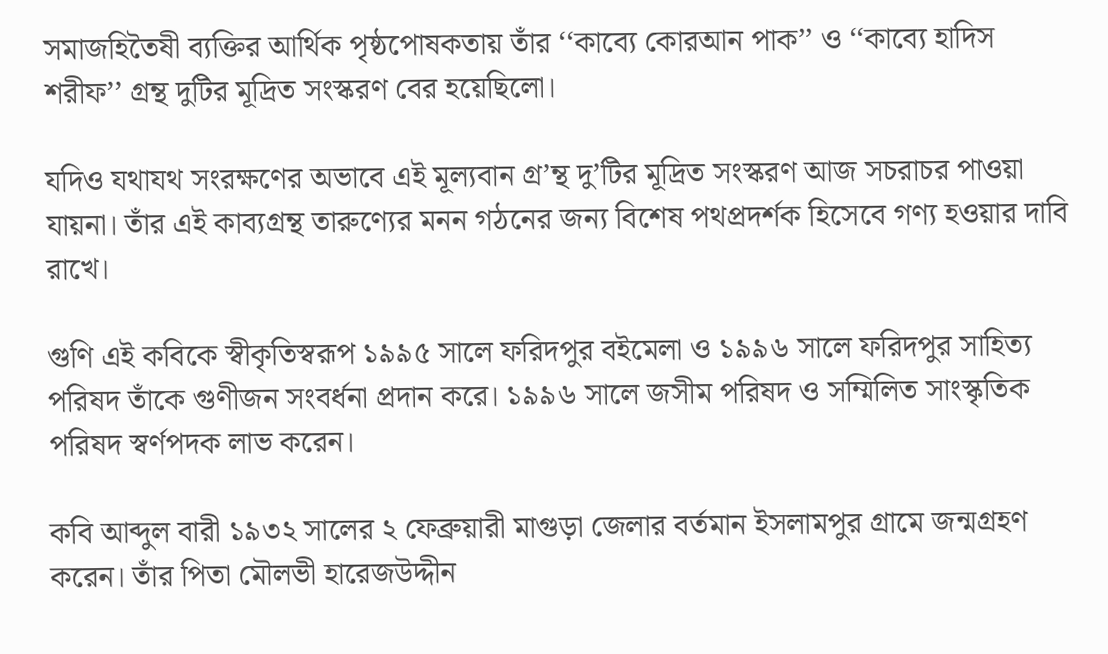সমাজহিতৈষী ব্যক্তির আর্থিক পৃষ্ঠপোষকতায় তাঁর ‘‘কাব্যে কোরআন পাক’’ ও ‘‘কাব্যে হাদিস শরীফ’’ গ্রন্থ দুটির মূদ্রিত সংস্করণ বের হয়েছিলো।

যদিও যথাযথ সংরক্ষণের অভাবে এই মূল্যবান গ্র’ন্থ দু’টির মূদ্রিত সংস্করণ আজ সচরাচর পাওয়া যায়না। তাঁর এই কাব্যগ্রন্থ তারুণ্যের মনন গঠনের জন্য বিশেষ পথপ্রদর্শক হিসেবে গণ্য হওয়ার দাবি রাখে।

গুণি এই কবিকে স্বীকৃতিস্বরূপ ১৯৯৫ সালে ফরিদপুর বইমেলা ও ১৯৯৬ সালে ফরিদপুর সাহিত্য পরিষদ তাঁকে গুণীজন সংবর্ধনা প্রদান করে। ১৯৯৬ সালে জসীম পরিষদ ও সম্মিলিত সাংস্কৃতিক পরিষদ স্বর্ণপদক লাভ করেন।

কবি আব্দুল বারী ১৯৩২ সালের ২ ফেব্রুয়ারী মাগুড়া জেলার বর্তমান ইসলামপুর গ্রামে জন্মগ্রহণ করেন। তাঁর পিতা মৌলভী হারেজউদ্দীন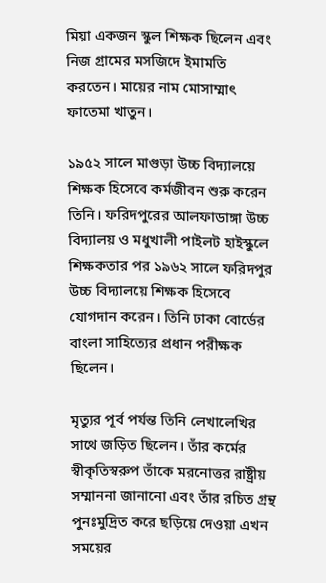মিয়া একজন স্কুল শিক্ষক ছিলেন এবং নিজ গ্রামের মসজিদে ইমামতি করতেন। মায়ের নাম মোসাম্মাৎ ফাতেমা খাতুন।

১৯৫২ সালে মাগুড়া উচ্চ বিদ্যালয়ে শিক্ষক হিসেবে কর্মজীবন শুরু করেন তিনি। ফরিদপুরের আলফাডাঙ্গা উচ্চ বিদ্যালয় ও মধুখালী পাইলট হাইস্কুলে শিক্ষকতার পর ১৯৬২ সালে ফরিদপুর উচ্চ বিদ্যালয়ে শিক্ষক হিসেবে যোগদান করেন। তিনি ঢাকা বোর্ডের বাংলা সাহিত্যের প্রধান পরীক্ষক ছিলেন।

মৃত্যুর পূর্ব পর্যন্ত তিনি লেখালেখির সাথে জড়িত ছিলেন। তাঁর কর্মের স্বীকৃতিস্বরুপ তাঁকে মরনোত্তর রাষ্ট্রীয় সম্মাননা জানানো এবং তাঁর রচিত গ্রন্থ পুনঃমুদ্রিত করে ছড়িয়ে দেওয়া এখন সময়ের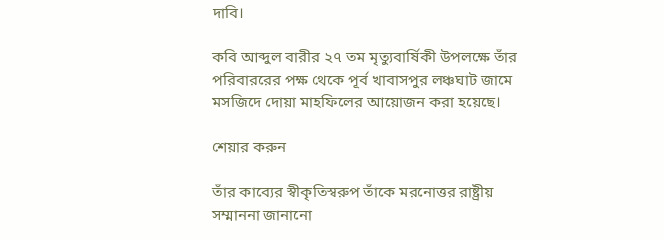দাবি।

কবি আব্দুল বারীর ২৭ তম মৃত্যুবার্ষিকী উপলক্ষে তাঁর পরিবাররের পক্ষ থেকে পূর্ব খাবাসপুর লঞ্চঘাট জামে মসজিদে দোয়া মাহফিলের আয়োজন করা হয়েছে।

শেয়ার করুন

তাঁর কাব্যের স্বীকৃতিস্বরুপ তাঁকে মরনোত্তর রাষ্ট্রীয় সম্মাননা জানানো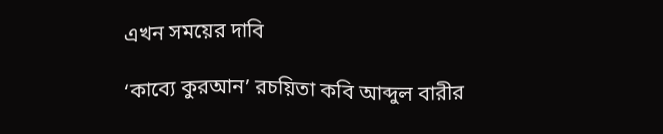এখন সময়ের দাবি

‘কাব্যে কুরআন’ রচয়িতা কবি আব্দুল বারীর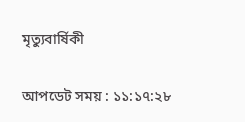মৃত্যুবার্ষিকী

আপডেট সময় : ১১:১৭:২৮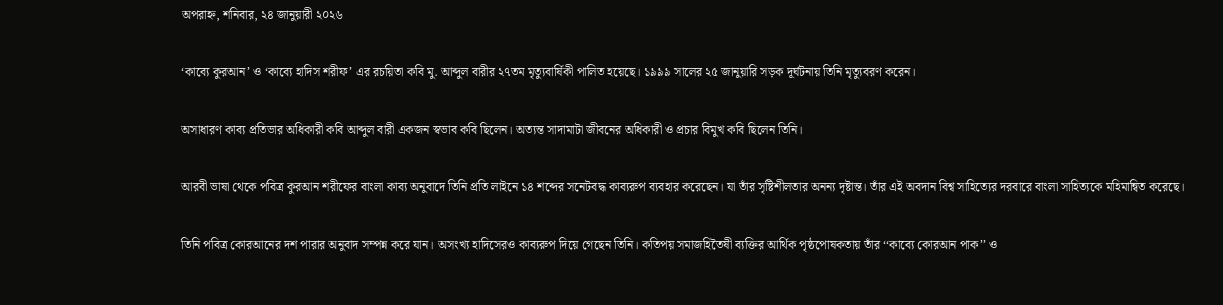অপরাহ্ন, শনিবার, ২৪ জানুয়ারী ২০২৬

‘কাব্যে কুরআন’ ও ‘কাব্যে হাদিস শরীফ’ এর রচয়িতা কবি মু. আব্দুল বারীর ২৭তম মৃত্যুবার্ষিকী পালিত হয়েছে। ১৯৯৯ সালের ২৫ জানুয়ারি সড়ক দূর্ঘটনায় তিনি মৃত্যুবরণ করেন।

অসাধারণ কাব্য প্রতিভার অধিকারী কবি আব্দুল বারী একজন স্বভাব কবি ছিলেন। অত্যন্ত সাদামাটা জীবনের অধিকারী ও প্রচার বিমুখ কবি ছিলেন তিনি।

আরবী ভাষা থেকে পবিত্র কুরআন শরীফের বাংলা কাব্য অনুবাদে তিনি প্রতি লাইনে ১৪ শব্দের সনেটবদ্ধ কাব্যরুপ ব্যবহার করেছেন। যা তাঁর সৃষ্টিশীলতার অনন্য দৃষ্টান্ত। তাঁর এই অবদান বিশ্ব সাহিত্যের দরবারে বাংলা সাহিত্যকে মহিমান্বিত করেছে।

তিনি পবিত্র কোরআনের দশ পারার অনুবাদ সম্পন্ন করে যান। অসংখ্য হাদিসেরও কাব্যরুপ দিয়ে গেছেন তিনি। কতিপয় সমাজহিতৈষী ব্যক্তির আর্থিক পৃষ্ঠপোষকতায় তাঁর ‘‘কাব্যে কোরআন পাক’’ ও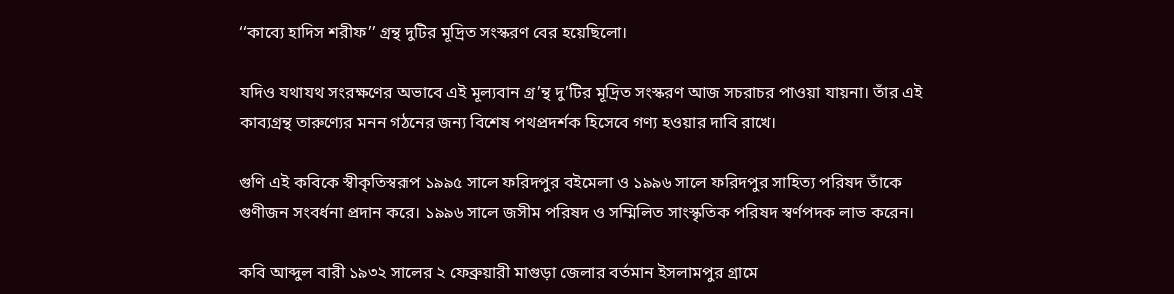‘‘কাব্যে হাদিস শরীফ’’ গ্রন্থ দুটির মূদ্রিত সংস্করণ বের হয়েছিলো।

যদিও যথাযথ সংরক্ষণের অভাবে এই মূল্যবান গ্র’ন্থ দু’টির মূদ্রিত সংস্করণ আজ সচরাচর পাওয়া যায়না। তাঁর এই কাব্যগ্রন্থ তারুণ্যের মনন গঠনের জন্য বিশেষ পথপ্রদর্শক হিসেবে গণ্য হওয়ার দাবি রাখে।

গুণি এই কবিকে স্বীকৃতিস্বরূপ ১৯৯৫ সালে ফরিদপুর বইমেলা ও ১৯৯৬ সালে ফরিদপুর সাহিত্য পরিষদ তাঁকে গুণীজন সংবর্ধনা প্রদান করে। ১৯৯৬ সালে জসীম পরিষদ ও সম্মিলিত সাংস্কৃতিক পরিষদ স্বর্ণপদক লাভ করেন।

কবি আব্দুল বারী ১৯৩২ সালের ২ ফেব্রুয়ারী মাগুড়া জেলার বর্তমান ইসলামপুর গ্রামে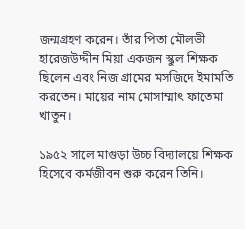জন্মগ্রহণ করেন। তাঁর পিতা মৌলভী হারেজউদ্দীন মিয়া একজন স্কুল শিক্ষক ছিলেন এবং নিজ গ্রামের মসজিদে ইমামতি করতেন। মায়ের নাম মোসাম্মাৎ ফাতেমা খাতুন।

১৯৫২ সালে মাগুড়া উচ্চ বিদ্যালয়ে শিক্ষক হিসেবে কর্মজীবন শুরু করেন তিনি।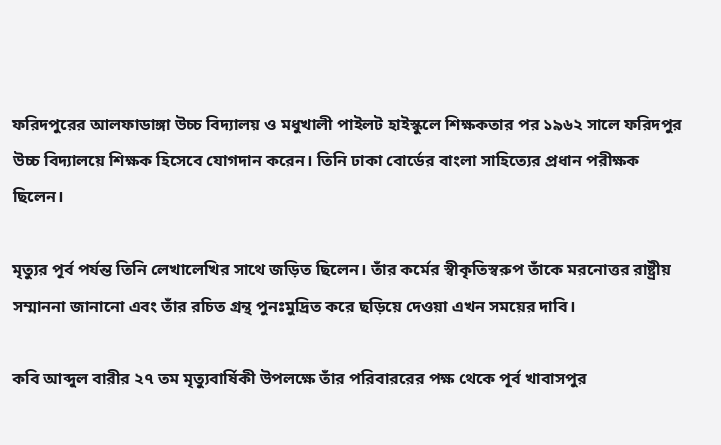ফরিদপুরের আলফাডাঙ্গা উচ্চ বিদ্যালয় ও মধুখালী পাইলট হাইস্কুলে শিক্ষকতার পর ১৯৬২ সালে ফরিদপুর উচ্চ বিদ্যালয়ে শিক্ষক হিসেবে যোগদান করেন। তিনি ঢাকা বোর্ডের বাংলা সাহিত্যের প্রধান পরীক্ষক ছিলেন।

মৃত্যুর পূর্ব পর্যন্ত তিনি লেখালেখির সাথে জড়িত ছিলেন। তাঁর কর্মের স্বীকৃতিস্বরুপ তাঁকে মরনোত্তর রাষ্ট্রীয় সম্মাননা জানানো এবং তাঁর রচিত গ্রন্থ পুনঃমুদ্রিত করে ছড়িয়ে দেওয়া এখন সময়ের দাবি।

কবি আব্দুল বারীর ২৭ তম মৃত্যুবার্ষিকী উপলক্ষে তাঁর পরিবাররের পক্ষ থেকে পূর্ব খাবাসপুর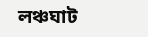লঞ্চঘাট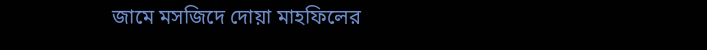জামে মসজিদে দোয়া মাহফিলের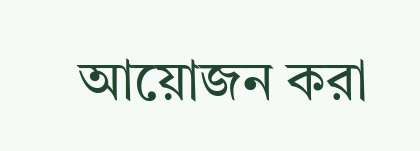আয়োজন করা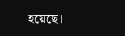হয়েছে।